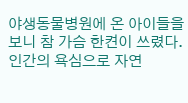야생동물병원에 온 아이들을 보니 참 가슴 한켠이 쓰렸다.
인간의 욕심으로 자연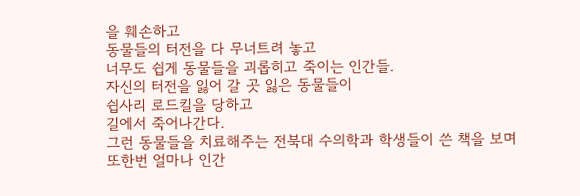을 훼손하고
동물들의 터전을 다 무너트려 놓고
너무도 쉽게 동물들을 괴롭히고 죽이는 인간들.
자신의 터전을 잃어 갈 곳 잃은 동물들이
쉽사리 로드킬을 당하고
길에서 죽어나간다.
그런 동물들을 치료해주는 전북대 수의학과 학생들이 쓴 책을 보며
또한번 얼마나 인간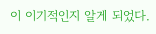이 이기적인지 알게 되었다.